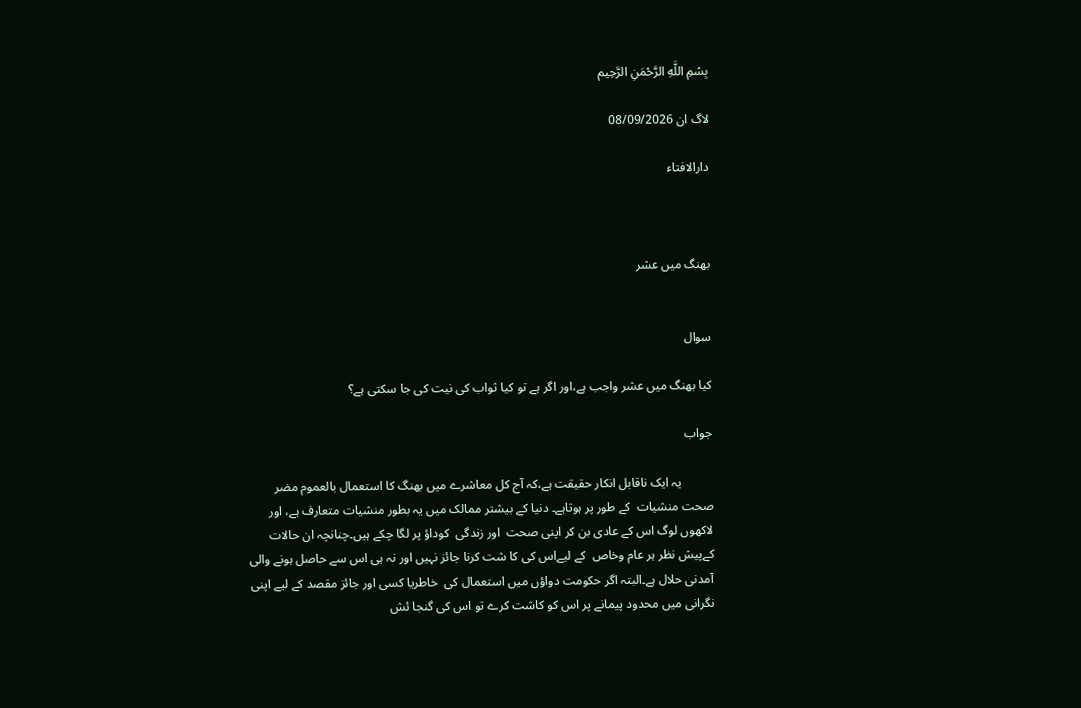بِسْمِ اللَّهِ الرَّحْمَنِ الرَّحِيم

لاگ ان 08/09/2026

دارالافتاء



بھنگ میں عشر


سوال

کیا بھنگ میں عشر واجب ہے،اور اگر ہے تو کیا ثواب کی نیت کی جا سکتی ہے؟

جواب

          یہ ایک ناقابل انکار حقیقت ہے،کہ آج کل معاشرے میں بھنگ کا استعمال بالعموم مضر صحت منشیات  کے طور پر ہوتاہے۔ دنیا کے بیشتر ممالک میں یہ بطور منشیات متعارف ہے، اور لاکھوں لوگ اس کے عادی بن کر اپنی صحت  اور زندگی  کوداؤ پر لگا چکے ہیں۔چنانچہ ان حالات کےپیش نظر ہر عام وخاص  کے لیےاس کی کا شت کرنا جائز نہیں اور نہ ہی اس سے حاصل ہونے والی آمدنی حلال ہے۔البتہ اگر حکومت دواؤں میں استعمال کی  خاطریا کسی اور جائز مقصد کے لیے اپنی نگرانی میں محدود پیمانے پر اس کو کاشت کرے تو اس کی گنجا ئش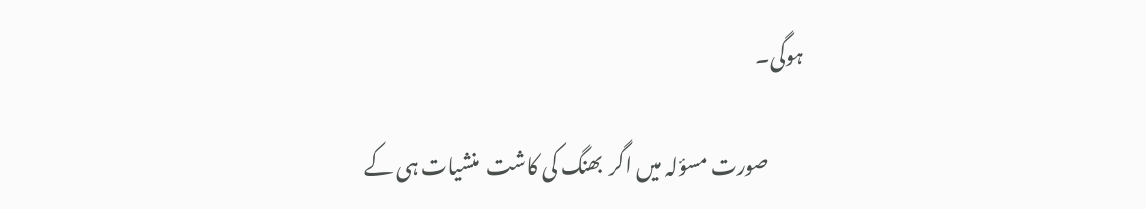ہوگی۔

         صورت مسؤلہ میں اگر  بھنگ کی کاشت  منشیات ہی کے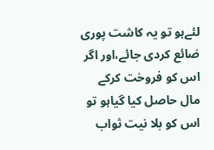لئےہو تو یہ کاشت پوری ضائع کردی جائے،اور اگر اس کو فروخت کرکے  مال حاصل کیا گیاہو تو اس کو بلا نیت ثواب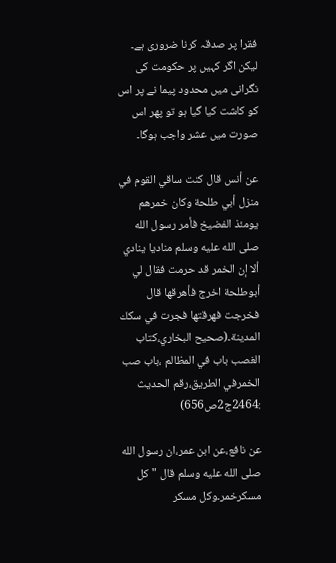فقرا پر صدقہ کرنا ضروری ہے۔ لیکن اگر کہیں پر حکومت کی نگرانی میں محدود پیما نے پر اس کو کاشت کیا گیا ہو تو پھر اس صورت میں عشر واجب ہوگا۔

عن أنس قال كنت ساقي القوم في منزل أبي طلحة وكان خمرهم يومئذ الفضيخ فأمر رسول الله صلى الله عليه وسلم مناديا ينادي ألا إن الخمر قد حرمت فقال لي أبوطلحة اخرج فأهرقها قال فخرجت فهرقتها فجرت في سكك المدينة۔(صحيح البخاري،كتاب الغصب باب في المظالم ،باب صب الخمرفي الطريق،رقم الحديث :2464ج2ص656)

عن نافع،عن ابن عمر،ان رسول الله صلی الله عليه وسلم قال "كل مسكرخمر۔وكل مسكر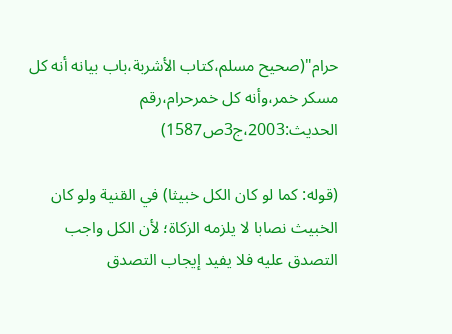حرام"(صحيح مسلم،كتاب الأشربة،باب بيانه أنه كل مسكر خمر،وأنه كل خمرحرام،رقم الحديث:2003،ج3ص1587)

(قوله: كما لو كان الكل خبيثا) في القنية ولو كان الخبيث نصابا لا يلزمه الزكاة؛ لأن الكل واجب التصدق عليه فلا يفيد إيجاب التصدق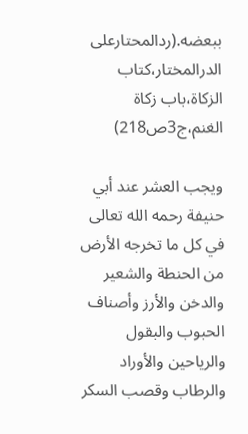ببعضه.(ردالمحتارعلی الدرالمختار،كتاب الزكاة،باب زكاة الغنم،ج3ص218)

ويجب العشر عند أبي حنيفة رحمه الله تعالى في كل ما تخرجه الأرض من الحنطة والشعير والدخن والأرز وأصناف الحبوب والبقول والرياحين والأوراد والرطاب وقصب السكر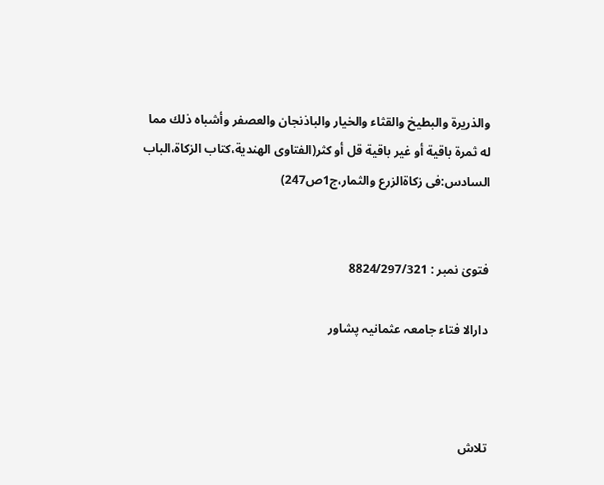والذريرة والبطيخ والقثاء والخيار والباذنجان والعصفر وأشباه ذلك مما له ثمرة باقية أو غير باقية قل أو كثر(الفتاوی الهندية،كتاب الزكاة،الباب السادس:فى زكاةالزرع والثمار،ج1ص247)


فتویٰ نمبر : 8824/297/321

دارالا فتاء جامعہ عثمانیہ پشاور



تلاش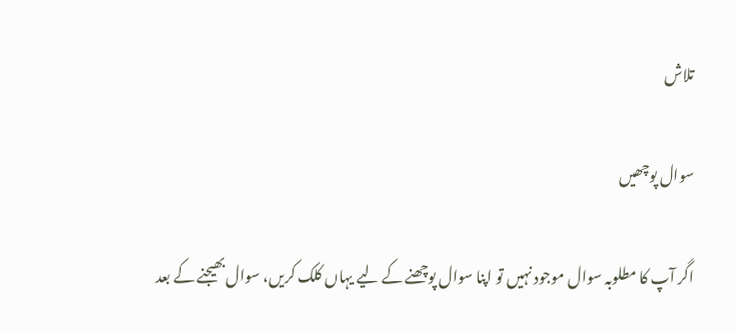تلاش

سوال پوچھیں

اگر آپ کا مطلوبہ سوال موجود نہیں تو اپنا سوال پوچھنے کے لیے یہاں کلک کریں، سوال بھیجنے کے بعد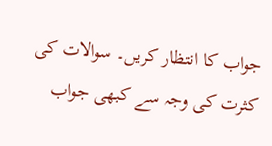جواب کا انتظار کریں۔ سوالات کی کثرت کی وجہ سے کبھی جواب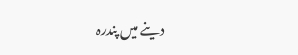دینے میں پندرہ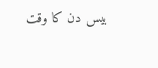بیس دن کا وقت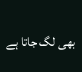بھی لگ جاتا ہے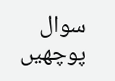سوال پوچھیں